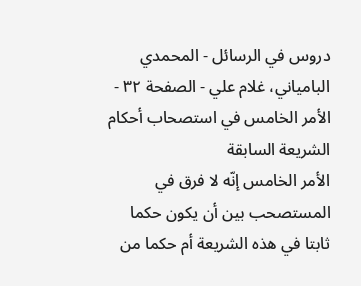دروس في الرسائل - المحمدي البامياني، غلام علي - الصفحة ٣٢ - الأمر الخامس في استصحاب أحكام الشريعة السابقة
الأمر الخامس إنّه لا فرق في المستصحب بين أن يكون حكما ثابتا في هذه الشريعة أم حكما من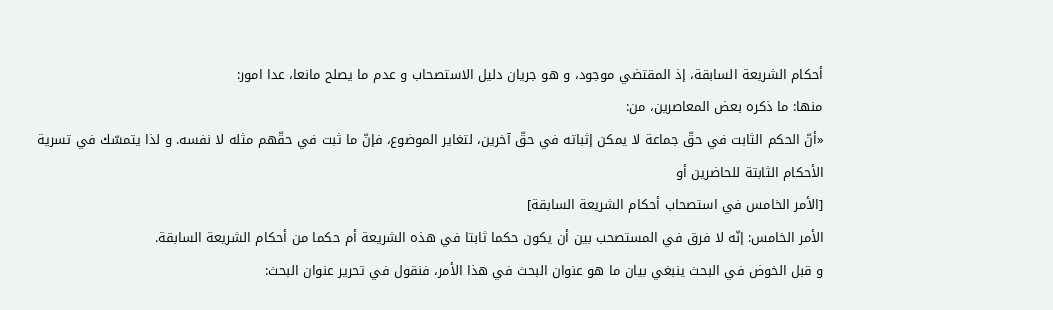أحكام الشريعة السابقة، إذ المقتضي موجود، و هو جريان دليل الاستصحاب و عدم ما يصلح مانعا، عدا امور:
منها: ما ذكره بعض المعاصرين، من:
«أنّ الحكم الثابت في حقّ جماعة لا يمكن إثباته في حقّ آخرين، لتغاير الموضوع، فإنّ ما ثبت في حقّهم مثله لا نفسه. و لذا يتمسّك في تسرية الأحكام الثابتة للحاضرين أو
[الأمر الخامس في استصحاب أحكام الشريعة السابقة]
الأمر الخامس: إنّه لا فرق في المستصحب بين أن يكون حكما ثابتا في هذه الشريعة أم حكما من أحكام الشريعة السابقة.
و قبل الخوض في البحث ينبغي بيان ما هو عنوان البحث في هذا الأمر، فنقول في تحرير عنوان البحث: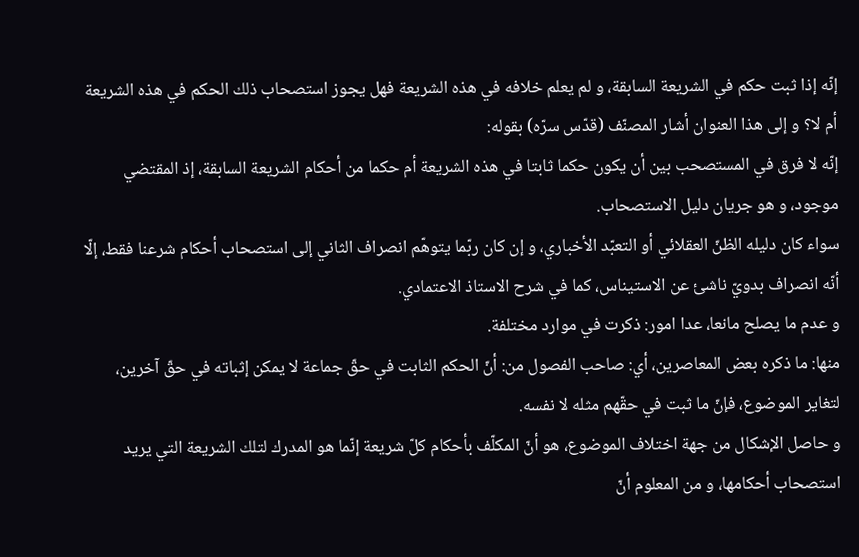إنّه إذا ثبت حكم في الشريعة السابقة، و لم يعلم خلافه في هذه الشريعة فهل يجوز استصحاب ذلك الحكم في هذه الشريعة أم لا؟ و إلى هذا العنوان أشار المصنّف (قدّس سرّه) بقوله:
إنّه لا فرق في المستصحب بين أن يكون حكما ثابتا في هذه الشريعة أم حكما من أحكام الشريعة السابقة، إذ المقتضي موجود، و هو جريان دليل الاستصحاب.
سواء كان دليله الظنّ العقلائي أو التعبّد الأخباري، و إن كان ربّما يتوهّم انصراف الثاني إلى استصحاب أحكام شرعنا فقط، إلّا أنّه انصراف بدويّ ناشئ عن الاستيناس، كما في شرح الاستاذ الاعتمادي.
و عدم ما يصلح مانعا، عدا امور: ذكرت في موارد مختلفة.
منها: ما ذكره بعض المعاصرين، أي: صاحب الفصول من: أنّ الحكم الثابت في حقّ جماعة لا يمكن إثباته في حقّ آخرين، لتغاير الموضوع، فإنّ ما ثبت في حقّهم مثله لا نفسه.
و حاصل الإشكال من جهة اختلاف الموضوع، هو أنّ المكلّف بأحكام كلّ شريعة إنّما هو المدرك لتلك الشريعة التي يريد استصحاب أحكامها، و من المعلوم أنّ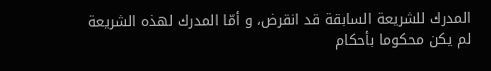المدرك للشريعة السابقة قد انقرض، و أمّا المدرك لهذه الشريعة لم يكن محكوما بأحكام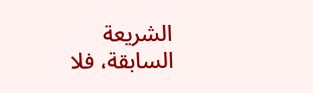الشريعة السابقة، فلا